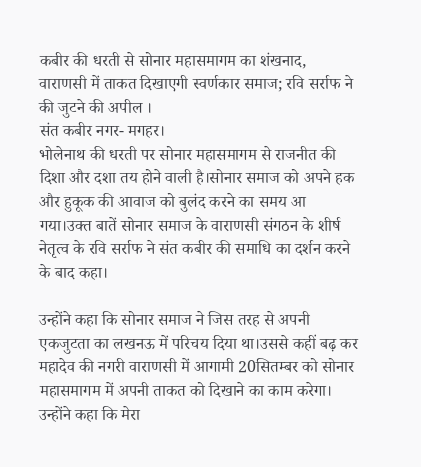कबीर की धरती से सोनार महासमागम का शंखनाद, वाराणसी में ताकत दिखाएगी स्वर्णकार समाज; रवि सर्राफ ने की जुटने की अपील ।
संत कबीर नगर- मगहर।
भोलेनाथ की धरती पर सोनार महासमागम से राजनीत की दिशा और दशा तय होने वाली है।सोनार समाज को अपने हक और हुकूक की आवाज को बुलंद करने का समय आ गया।उक्त बातें सोनार समाज के वाराणसी संगठन के शीर्ष नेतृत्व के रवि सर्राफ ने संत कबीर की समाधि का दर्शन करने के बाद कहा।

उन्होंने कहा कि सोनार समाज ने जिस तरह से अपनी एकजुटता का लखनऊ में परिचय दिया था।उससे कहीं बढ़ कर महादेव की नगरी वाराणसी में आगामी 20सितम्बर को सोनार महासमागम में अपनी ताकत को दिखाने का काम करेगा। उन्होंने कहा कि मेरा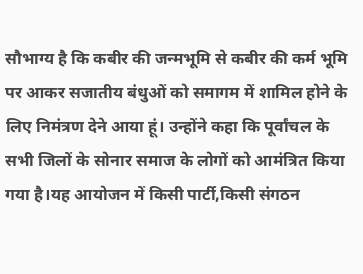सौभाग्य है कि कबीर की जन्मभूमि से कबीर की कर्म भूमि पर आकर सजातीय बंधुओं को समागम में शामिल होने के लिए निमंत्रण देने आया हूं। उन्होंने कहा कि पूर्वांचल के सभी जिलों के सोनार समाज के लोगों को आमंत्रित किया गया है।यह आयोजन में किसी पार्टी,किसी संगठन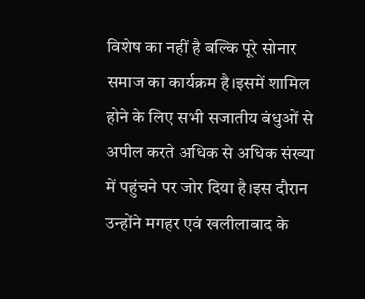विशेष का नहीं है बल्कि पूरे सोनार समाज का कार्यक्रम है।इसमें शामिल होने के लिए सभी सजातीय बंधुओं से अपील करते अधिक से अधिक संख्या में पहुंचने पर जोर दिया है।इस दौरान उन्होंने मगहर एवं खलीलाबाद के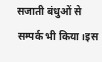सजाती बंधुओं से सम्पर्क भी किया।इस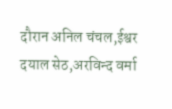दौरान अनिल चंचल,ईश्वर दयाल सेठ,अरविन्द वर्मा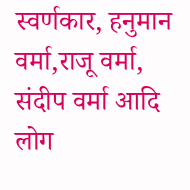स्वर्णकार, हनुमान वर्मा,राजू वर्मा, संदीप वर्मा आदि लोग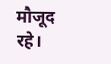मौजूद रहे।